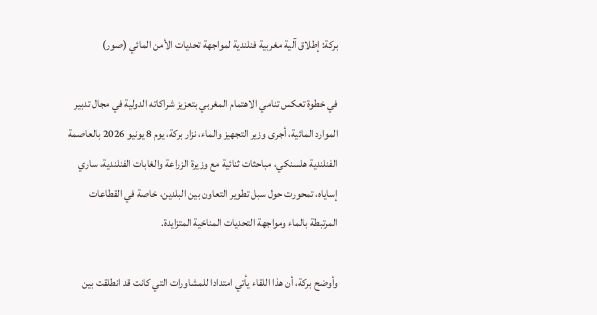بركة: إطلاق آلية مغربية فنلندية لمواجهة تحديات الأمن المائي (صور)

في خطوة تعكس تنامي الاهتمام المغربي بتعزيز شراكاته الدولية في مجال تدبير الموارد المائية، أجرى وزير التجهيز والماء، نزار بركة، يوم 8 يونيو 2026 بالعاصمة الفنلندية هلسنكي، مباحثات ثنائية مع وزيرة الزراعة والغابات الفنلندية، ساري إساياه، تمحورت حول سبل تطوير التعاون بين البلدين، خاصة في القطاعات المرتبطة بالماء ومواجهة التحديات المناخية المتزايدة.

وأوضح بركة، أن هذا اللقاء يأتي امتدادا للمشاورات التي كانت قد انطلقت بين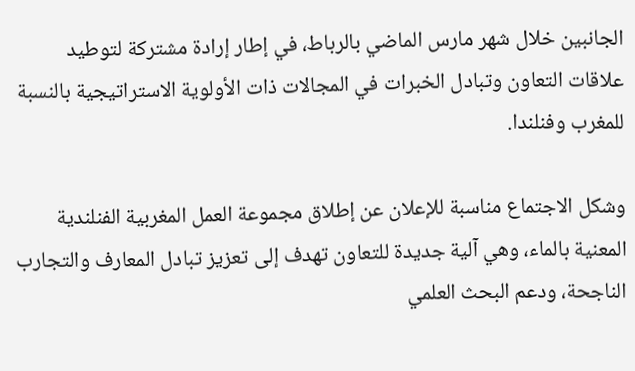الجانبين خلال شهر مارس الماضي بالرباط، في إطار إرادة مشتركة لتوطيد علاقات التعاون وتبادل الخبرات في المجالات ذات الأولوية الاستراتيجية بالنسبة للمغرب وفنلندا.

وشكل الاجتماع مناسبة للإعلان عن إطلاق مجموعة العمل المغربية الفنلندية المعنية بالماء، وهي آلية جديدة للتعاون تهدف إلى تعزيز تبادل المعارف والتجارب الناجحة، ودعم البحث العلمي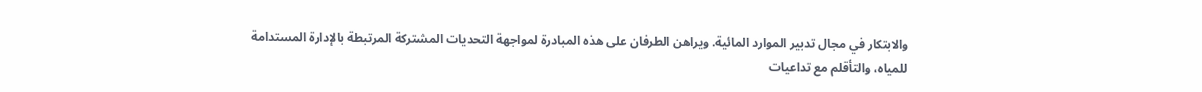والابتكار في مجال تدبير الموارد المائية. ويراهن الطرفان على هذه المبادرة لمواجهة التحديات المشتركة المرتبطة بالإدارة المستدامة للمياه، والتأقلم مع تداعيات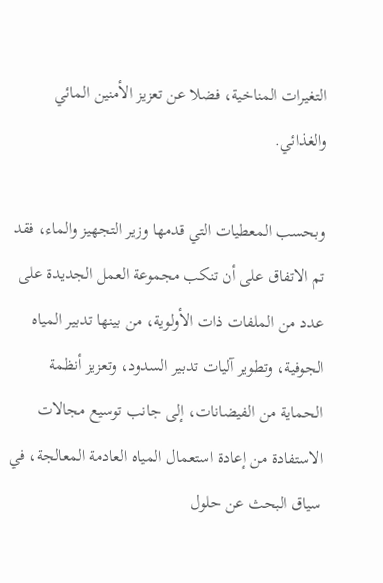التغيرات المناخية، فضلا عن تعزيز الأمنين المائي والغذائي.

وبحسب المعطيات التي قدمها وزير التجهيز والماء، فقد تم الاتفاق على أن تنكب مجموعة العمل الجديدة على عدد من الملفات ذات الأولوية، من بينها تدبير المياه الجوفية، وتطوير آليات تدبير السدود، وتعزيز أنظمة الحماية من الفيضانات، إلى جانب توسيع مجالات الاستفادة من إعادة استعمال المياه العادمة المعالجة، في سياق البحث عن حلول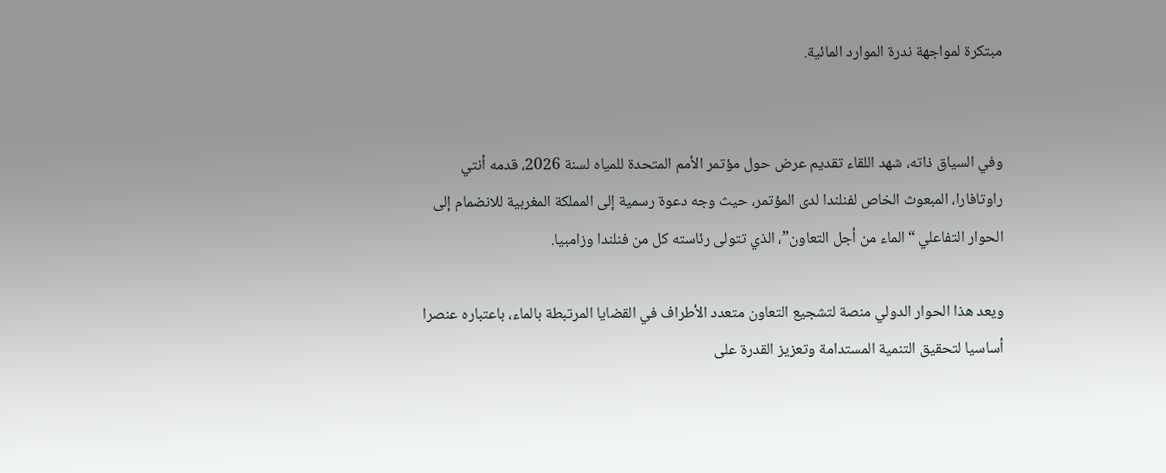مبتكرة لمواجهة ندرة الموارد المائية.


وفي السياق ذاته، شهد اللقاء تقديم عرض حول مؤتمر الأمم المتحدة للمياه لسنة 2026، قدمه أنتي راوتافارا، المبعوث الخاص لفنلندا لدى المؤتمر، حيث وجه دعوة رسمية إلى المملكة المغربية للانضمام إلى الحوار التفاعلي “الماء من أجل التعاون”، الذي تتولى رئاسته كل من فنلندا وزامبيا.

ويعد هذا الحوار الدولي منصة لتشجيع التعاون متعدد الأطراف في القضايا المرتبطة بالماء، باعتباره عنصرا أساسيا لتحقيق التنمية المستدامة وتعزيز القدرة على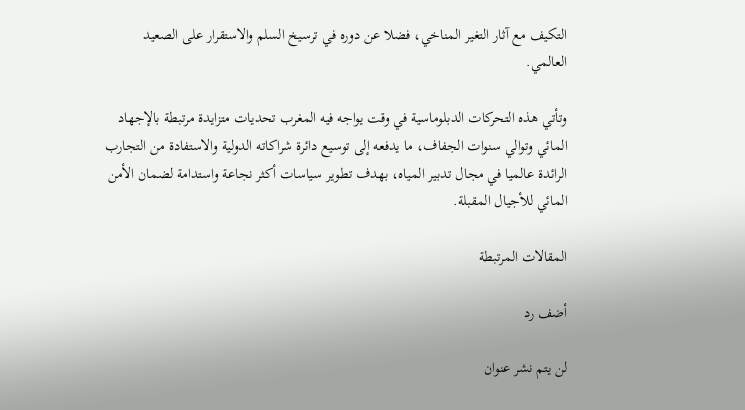التكيف مع آثار التغير المناخي، فضلا عن دوره في ترسيخ السلم والاستقرار على الصعيد العالمي.

وتأتي هذه التحركات الدبلوماسية في وقت يواجه فيه المغرب تحديات متزايدة مرتبطة بالإجهاد المائي وتوالي سنوات الجفاف، ما يدفعه إلى توسيع دائرة شراكاته الدولية والاستفادة من التجارب الرائدة عالميا في مجال تدبير المياه، بهدف تطوير سياسات أكثر نجاعة واستدامة لضمان الأمن المائي للأجيال المقبلة.

المقالات المرتبطة

أضف رد

لن يتم نشر عنوان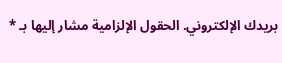بريدك الإلكتروني. الحقول الإلزامية مشار إليها بـ *